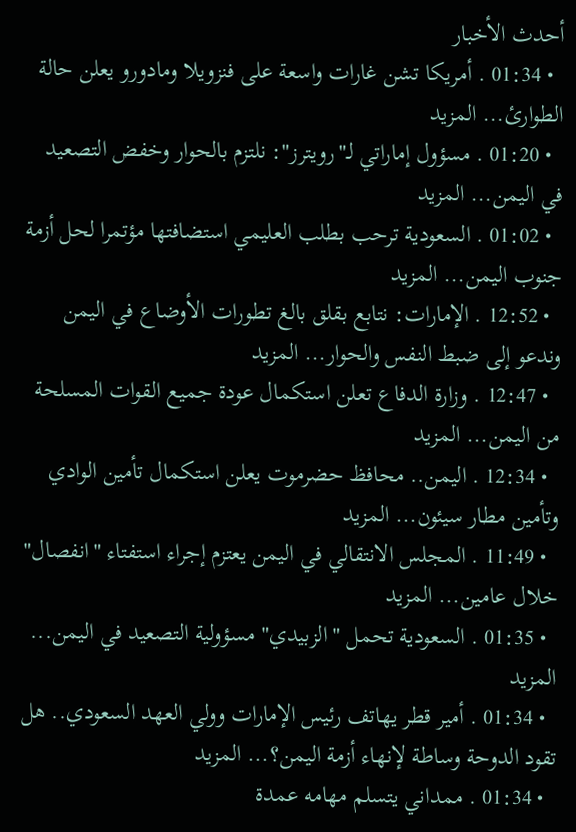أحدث الأخبار
  • 01:34 . أمريكا تشن غارات واسعة على فنزويلا ومادورو يعلن حالة الطوارئ... المزيد
  • 01:20 . مسؤول إماراتي لـ"رويترز": نلتزم بالحوار وخفض التصعيد في اليمن... المزيد
  • 01:02 . السعودية ترحب بطلب العليمي استضافتها مؤتمرا لحل أزمة جنوب اليمن... المزيد
  • 12:52 . الإمارات: نتابع بقلق بالغ تطورات الأوضاع في اليمن وندعو إلى ضبط النفس والحوار... المزيد
  • 12:47 . وزارة الدفاع تعلن استكمال عودة جميع القوات المسلحة من اليمن... المزيد
  • 12:34 . اليمن.. محافظ حضرموت يعلن استكمال تأمين الوادي وتأمين مطار سيئون... المزيد
  • 11:49 . المجلس الانتقالي في اليمن يعتزم إجراء استفتاء "انفصال" خلال عامين... المزيد
  • 01:35 . السعودية تحمل "الزبيدي" مسؤولية التصعيد في اليمن... المزيد
  • 01:34 . أمير قطر يهاتف رئيس الإمارات وولي العهد السعودي.. هل تقود الدوحة وساطة لإنهاء أزمة اليمن؟... المزيد
  • 01:34 . ممداني يتسلم مهامه عمدة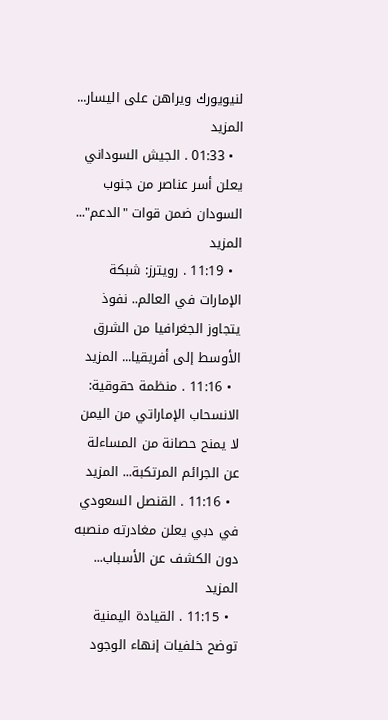لنيويورك ويراهن على اليسار... المزيد
  • 01:33 . الجيش السوداني يعلن أسر عناصر من جنوب السودان ضمن قوات "الدعم"... المزيد
  • 11:19 . رويترز: شبكة الإمارات في العالم.. نفوذ يتجاوز الجغرافيا من الشرق الأوسط إلى أفريقيا... المزيد
  • 11:16 . منظمة حقوقية: الانسحاب الإماراتي من اليمن لا يمنح حصانة من المساءلة عن الجرائم المرتكبة... المزيد
  • 11:16 . القنصل السعودي في دبي يعلن مغادرته منصبه دون الكشف عن الأسباب... المزيد
  • 11:15 . القيادة اليمنية توضح خلفيات إنهاء الوجود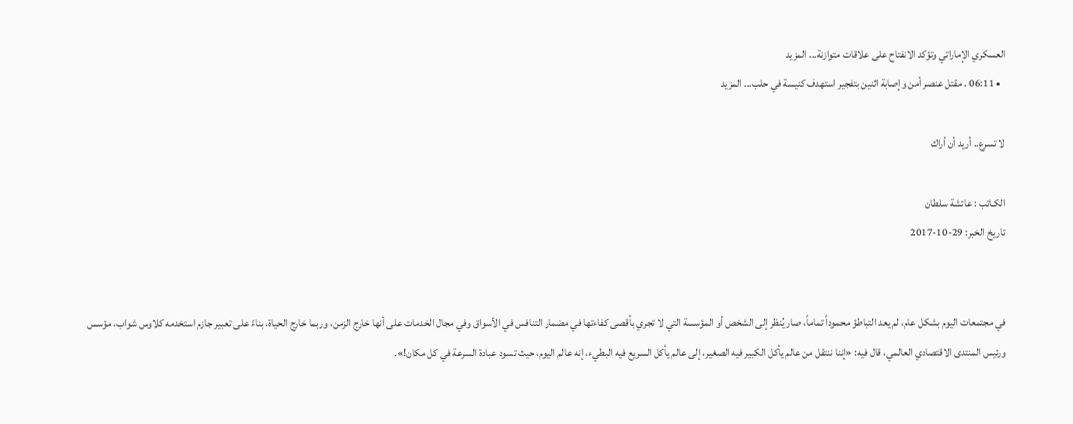العسكري الإماراتي وتؤكد الانفتاح على علاقات متوازنة... المزيد
  • 06:11 . مقتل عنصر أمن وإصابة اثنين بتفجير استهدف كنيسة في حلب... المزيد

لا تسرع.. أريد أن أراك

الكـاتب : عائشة سلطان
تاريخ الخبر: 29-10-2017


في مجتمعات اليوم بشكل عام، لم يعد التباطؤ محموداً تماماً، صار يُنظر إلى الشخص أو المؤسسة التي لا تجري بأقصى كفاءتها في مضمار التنافس في الأسواق وفي مجال الخدمات على أنها خارج الزمن، وربما خارج الحياة، بناءً على تعبير جازم استخدمه كلاوس شواب، مؤسس ورئيس المنتدى الاقتصادي العالمي، قال فيه: «إننا ننتقل من عالم يأكل الكبير فيه الصغير، إلى عالم يأكل السريع فيه البطيء، إنه عالم اليوم، حيث تسود عبادة السرعة في كل مكان!».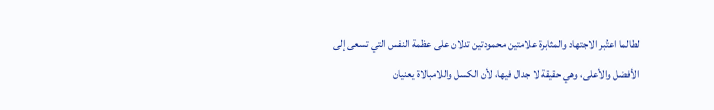لطالما اعتُبر الاجتهاد والمثابرة علامتين محمودتين تدلان على عظمة النفس التي تسعى إلى الأفضل والأعلى، وهي حقيقة لا جدال فيها، لأن الكسل واللامبالاة يعنيان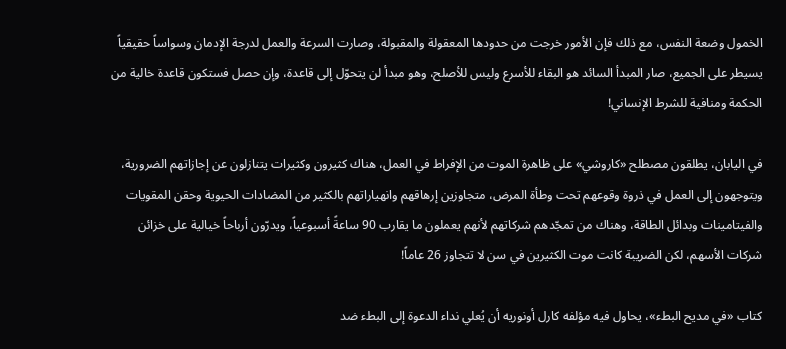الخمول وضعة النفس، مع ذلك فإن الأمور خرجت من حدودها المعقولة والمقبولة، وصارت السرعة والعمل لدرجة الإدمان وسواساً حقيقياً يسيطر على الجميع، صار المبدأ السائد هو البقاء للأسرع وليس للأصلح، وهو مبدأ لن يتحوّل إلى قاعدة، وإن حصل فستكون قاعدة خالية من الحكمة ومنافية للشرط الإنساني!

في اليابان، يطلقون مصطلح «كاروشي» على ظاهرة الموت من الإفراط في العمل، هناك كثيرون وكثيرات يتنازلون عن إجازاتهم الضرورية، ويتوجهون إلى العمل في ذروة وقوعهم تحت وطأة المرض، متجاوزين إرهاقهم وانهياراتهم بالكثير من المضادات الحيوية وحقن المقويات والفيتامينات وبدائل الطاقة، وهناك من تمجّدهم شركاتهم لأنهم يعملون ما يقارب 90 ساعةً أسبوعياً، ويدرّون أرباحاً خيالية على خزائن شركات الأسهم، لكن الضريبة كانت موت الكثيرين في سن لا تتجاوز 26 عاماً!

كتاب «في مديح البطء»، يحاول فيه مؤلفه كارل أونوريه أن يُعلي نداء الدعوة إلى البطء ضد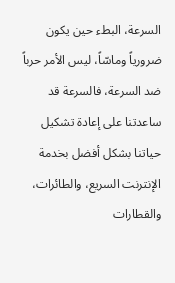السرعة، البطء حين يكون ضرورياً وماسّاً، ليس الأمر حرباً ضد السرعة، فالسرعة قد ساعدتنا على إعادة تشكيل حياتنا بشكل أفضل بخدمة الإنترنت السريع، والطائرات، والقطارات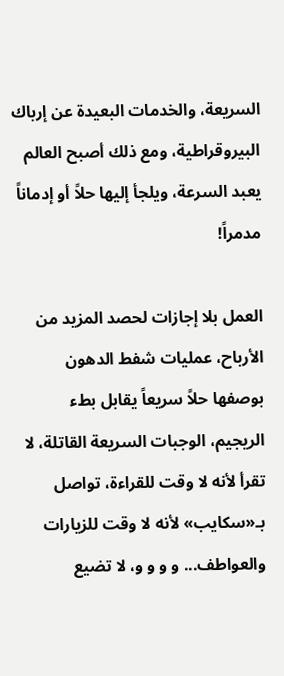السريعة، والخدمات البعيدة عن إرباك البيروقراطية، ومع ذلك أصبح العالم يعبد السرعة، ويلجأ إليها حلاً أو إدماناً مدمراً!

العمل بلا إجازات لحصد المزيد من الأرباح، عمليات شفط الدهون بوصفها حلاً سريعاً يقابل بطء الريجيم، الوجبات السريعة القاتلة، لا تقرأ لأنه لا وقت للقراءة، تواصل بـ«سكايب» لأنه لا وقت للزيارات والعواطف... و و و و، لا تضيع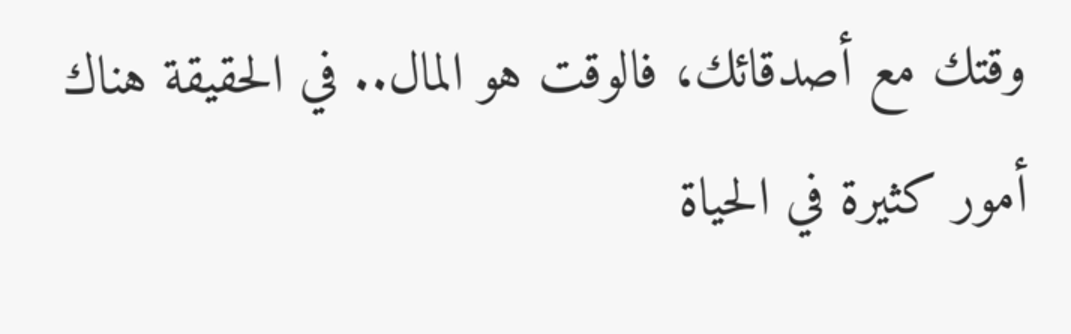وقتك مع أصدقائك، فالوقت هو المال.. في الحقيقة هناك أمور كثيرة في الحياة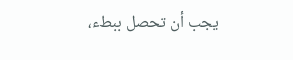يجب أن تحصل ببطء،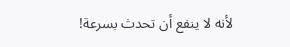لأنه لا ينفع أن تحدث بسرعة!